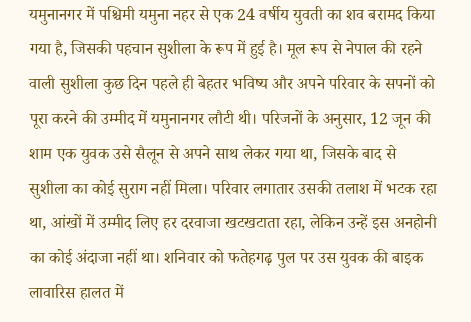यमुनानगर में पश्चिमी यमुना नहर से एक 24 वर्षीय युवती का शव बरामद किया गया है, जिसकी पहचान सुशीला के रूप में हुई है। मूल रूप से नेपाल की रहने वाली सुशीला कुछ दिन पहले ही बेहतर भविष्य और अपने परिवार के सपनों को पूरा करने की उम्मीद में यमुनानगर लौटी थी। परिजनों के अनुसार, 12 जून की शाम एक युवक उसे सैलून से अपने साथ लेकर गया था, जिसके बाद से सुशीला का कोई सुराग नहीं मिला। परिवार लगातार उसकी तलाश में भटक रहा था, आंखों में उम्मीद लिए हर दरवाजा खटखटाता रहा, लेकिन उन्हें इस अनहोनी का कोई अंदाजा नहीं था। शनिवार को फतेहगढ़ पुल पर उस युवक की बाइक लावारिस हालत में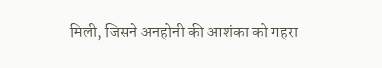मिली, जिसने अनहोनी की आशंका को गहरा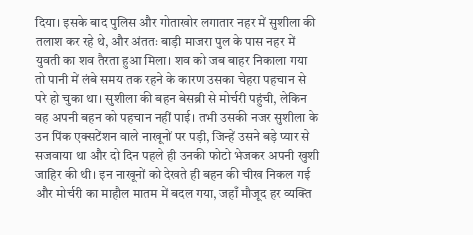दिया। इसके बाद पुलिस और गोताखोर लगातार नहर में सुशीला की तलाश कर रहे थे, और अंततः बाड़ी माजरा पुल के पास नहर में युवती का शव तैरता हुआ मिला। शव को जब बाहर निकाला गया तो पानी में लंबे समय तक रहने के कारण उसका चेहरा पहचान से परे हो चुका था। सुशीला की बहन बेसब्री से मोर्चरी पहुंची, लेकिन वह अपनी बहन को पहचान नहीं पाई। तभी उसकी नजर सुशीला के उन पिंक एक्सटेंशन वाले नाखूनों पर पड़ी, जिन्हें उसने बड़े प्यार से सजवाया था और दो दिन पहले ही उनकी फोटो भेजकर अपनी खुशी जाहिर की थी। इन नाखूनों को देखते ही बहन की चीख निकल गई और मोर्चरी का माहौल मातम में बदल गया, जहाँ मौजूद हर व्यक्ति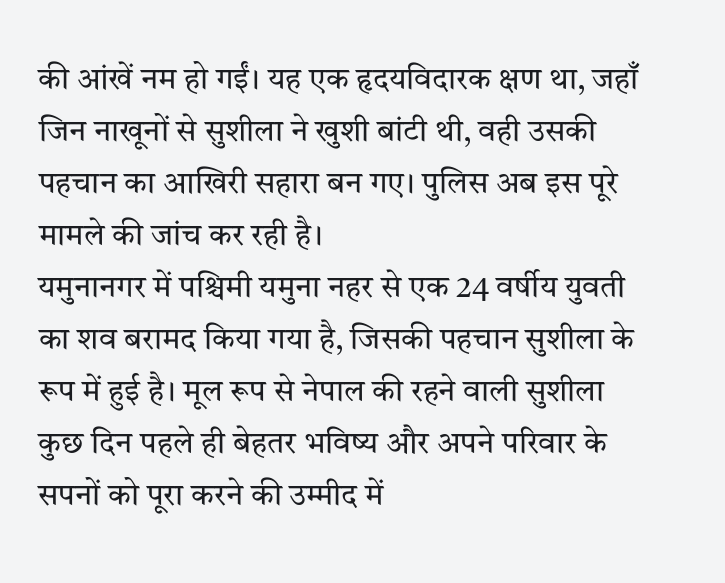की आंखें नम हो गईं। यह एक हृदयविदारक क्षण था, जहाँ जिन नाखूनों से सुशीला ने खुशी बांटी थी, वही उसकी पहचान का आखिरी सहारा बन गए। पुलिस अब इस पूरे मामले की जांच कर रही है।
यमुनानगर में पश्चिमी यमुना नहर से एक 24 वर्षीय युवती का शव बरामद किया गया है, जिसकी पहचान सुशीला के रूप में हुई है। मूल रूप से नेपाल की रहने वाली सुशीला कुछ दिन पहले ही बेहतर भविष्य और अपने परिवार के सपनों को पूरा करने की उम्मीद में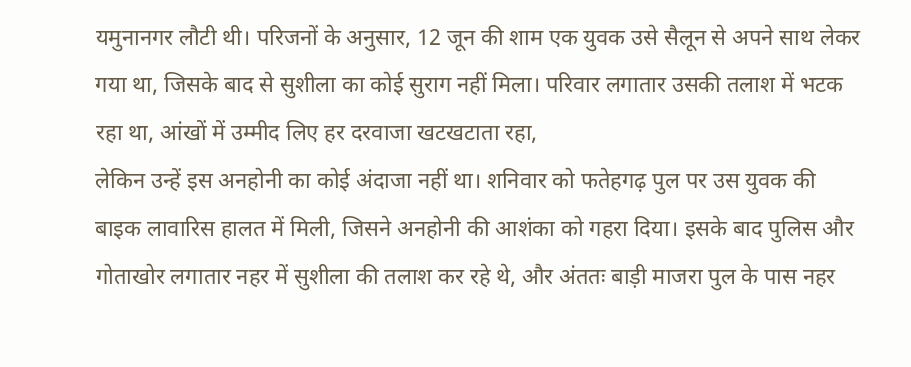यमुनानगर लौटी थी। परिजनों के अनुसार, 12 जून की शाम एक युवक उसे सैलून से अपने साथ लेकर गया था, जिसके बाद से सुशीला का कोई सुराग नहीं मिला। परिवार लगातार उसकी तलाश में भटक रहा था, आंखों में उम्मीद लिए हर दरवाजा खटखटाता रहा,
लेकिन उन्हें इस अनहोनी का कोई अंदाजा नहीं था। शनिवार को फतेहगढ़ पुल पर उस युवक की बाइक लावारिस हालत में मिली, जिसने अनहोनी की आशंका को गहरा दिया। इसके बाद पुलिस और गोताखोर लगातार नहर में सुशीला की तलाश कर रहे थे, और अंततः बाड़ी माजरा पुल के पास नहर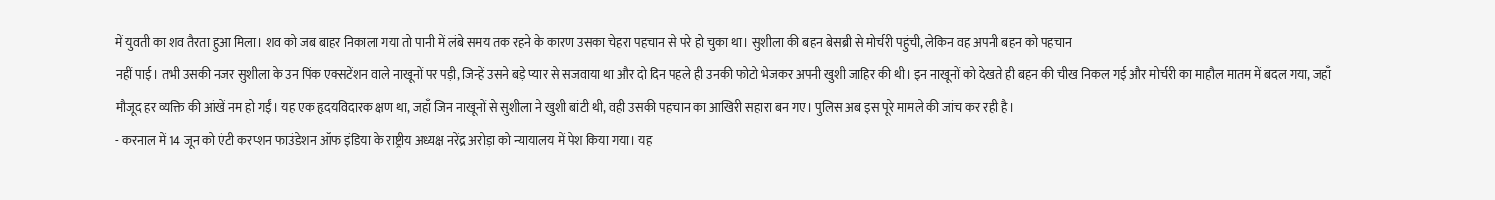में युवती का शव तैरता हुआ मिला। शव को जब बाहर निकाला गया तो पानी में लंबे समय तक रहने के कारण उसका चेहरा पहचान से परे हो चुका था। सुशीला की बहन बेसब्री से मोर्चरी पहुंची, लेकिन वह अपनी बहन को पहचान
नहीं पाई। तभी उसकी नजर सुशीला के उन पिंक एक्सटेंशन वाले नाखूनों पर पड़ी, जिन्हें उसने बड़े प्यार से सजवाया था और दो दिन पहले ही उनकी फोटो भेजकर अपनी खुशी जाहिर की थी। इन नाखूनों को देखते ही बहन की चीख निकल गई और मोर्चरी का माहौल मातम में बदल गया, जहाँ मौजूद हर व्यक्ति की आंखें नम हो गईं। यह एक हृदयविदारक क्षण था, जहाँ जिन नाखूनों से सुशीला ने खुशी बांटी थी, वही उसकी पहचान का आखिरी सहारा बन गए। पुलिस अब इस पूरे मामले की जांच कर रही है।
- करनाल में 14 जून को एंटी करप्शन फाउंडेशन ऑफ इंडिया के राष्ट्रीय अध्यक्ष नरेंद्र अरोड़ा को न्यायालय में पेश किया गया। यह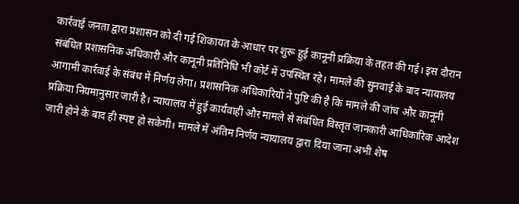कार्रवाई जनता द्वारा प्रशासन को दी गई शिकायत के आधार पर शुरू हुई कानूनी प्रक्रिया के तहत की गई। इस दौरान संबंधित प्रशासनिक अधिकारी और कानूनी प्रतिनिधि भी कोर्ट में उपस्थित रहे। मामले की सुनवाई के बाद न्यायालय आगामी कार्रवाई के संबंध में निर्णय लेगा। प्रशासनिक अधिकारियों ने पुष्टि की है कि मामले की जांच और कानूनी प्रक्रिया नियमानुसार जारी है। न्यायालय में हुई कार्यवाही और मामले से संबंधित विस्तृत जानकारी आधिकारिक आदेश जारी होने के बाद ही स्पष्ट हो सकेगी। मामले में अंतिम निर्णय न्यायालय द्वारा दिया जाना अभी शेष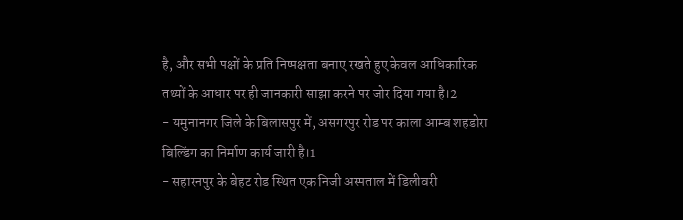है, और सभी पक्षों के प्रति निष्पक्षता बनाए रखते हुए केवल आधिकारिक तथ्यों के आधार पर ही जानकारी साझा करने पर जोर दिया गया है।2
- यमुनानगर जिले के बिलासपुर में, असगरपुर रोड पर काला आम्ब शहडोरा बिल्डिंग का निर्माण कार्य जारी है।1
- सहारनपुर के बेहट रोड स्थित एक निजी अस्पताल में डिलीवरी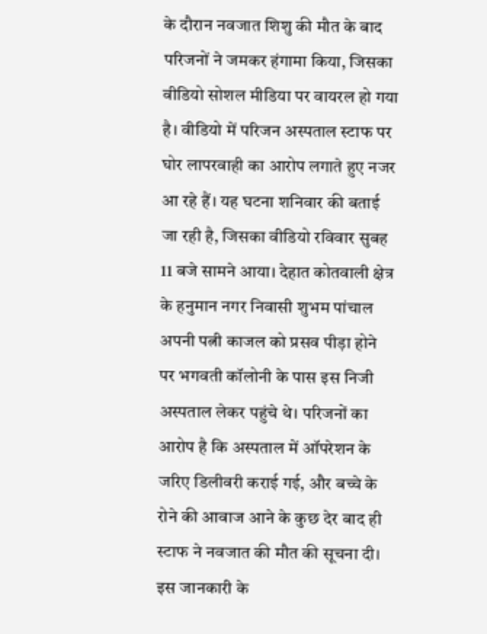के दौरान नवजात शिशु की मौत के बाद परिजनों ने जमकर हंगामा किया, जिसका वीडियो सोशल मीडिया पर वायरल हो गया है। वीडियो में परिजन अस्पताल स्टाफ पर घोर लापरवाही का आरोप लगाते हुए नजर आ रहे हैं। यह घटना शनिवार की बताई जा रही है, जिसका वीडियो रविवार सुबह 11 बजे सामने आया। देहात कोतवाली क्षेत्र के हनुमान नगर निवासी शुभम पांचाल अपनी पत्नी काजल को प्रसव पीड़ा होने पर भगवती कॉलोनी के पास इस निजी अस्पताल लेकर पहुंचे थे। परिजनों का आरोप है कि अस्पताल में ऑपरेशन के जरिए डिलीवरी कराई गई, और बच्चे के रोने की आवाज आने के कुछ देर बाद ही स्टाफ ने नवजात की मौत की सूचना दी। इस जानकारी के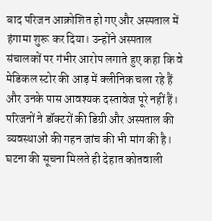बाद परिजन आक्रोशित हो गए और अस्पताल में हंगामा शुरू कर दिया। उन्होंने अस्पताल संचालकों पर गंभीर आरोप लगाते हुए कहा कि वे मेडिकल स्टोर की आड़ में क्लीनिक चला रहे हैं और उनके पास आवश्यक दस्तावेज पूरे नहीं हैं। परिजनों ने डॉक्टरों की डिग्री और अस्पताल की व्यवस्थाओं की गहन जांच की भी मांग की है। घटना की सूचना मिलते ही देहात कोतवाली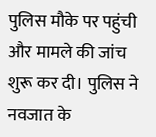पुलिस मौके पर पहुंची और मामले की जांच शुरू कर दी। पुलिस ने नवजात के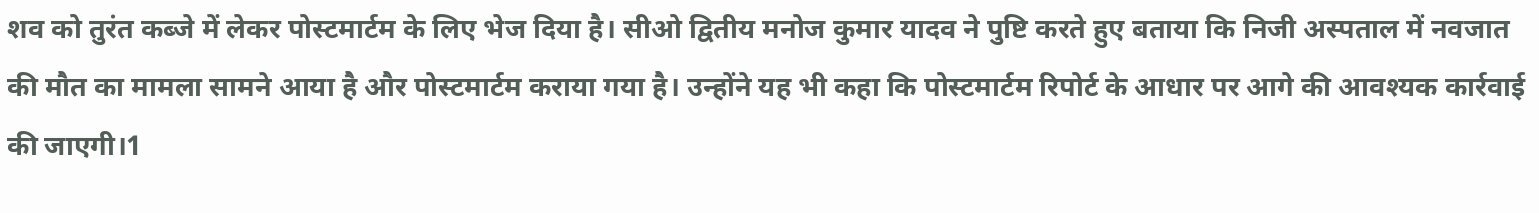शव को तुरंत कब्जे में लेकर पोस्टमार्टम के लिए भेज दिया है। सीओ द्वितीय मनोज कुमार यादव ने पुष्टि करते हुए बताया कि निजी अस्पताल में नवजात की मौत का मामला सामने आया है और पोस्टमार्टम कराया गया है। उन्होंने यह भी कहा कि पोस्टमार्टम रिपोर्ट के आधार पर आगे की आवश्यक कार्रवाई की जाएगी।1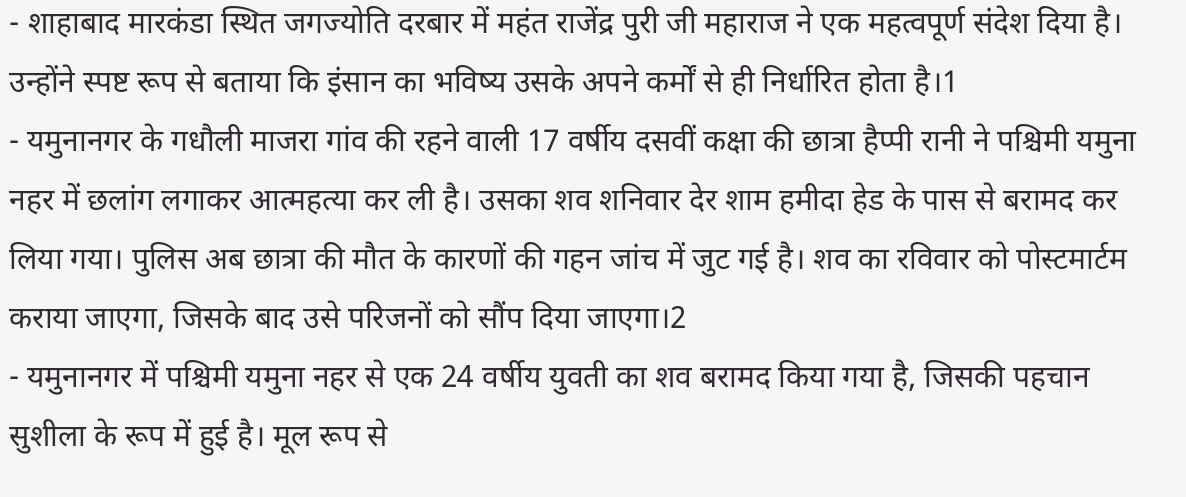- शाहाबाद मारकंडा स्थित जगज्योति दरबार में महंत राजेंद्र पुरी जी महाराज ने एक महत्वपूर्ण संदेश दिया है। उन्होंने स्पष्ट रूप से बताया कि इंसान का भविष्य उसके अपने कर्मों से ही निर्धारित होता है।1
- यमुनानगर के गधौली माजरा गांव की रहने वाली 17 वर्षीय दसवीं कक्षा की छात्रा हैप्पी रानी ने पश्चिमी यमुना नहर में छलांग लगाकर आत्महत्या कर ली है। उसका शव शनिवार देर शाम हमीदा हेड के पास से बरामद कर लिया गया। पुलिस अब छात्रा की मौत के कारणों की गहन जांच में जुट गई है। शव का रविवार को पोस्टमार्टम कराया जाएगा, जिसके बाद उसे परिजनों को सौंप दिया जाएगा।2
- यमुनानगर में पश्चिमी यमुना नहर से एक 24 वर्षीय युवती का शव बरामद किया गया है, जिसकी पहचान सुशीला के रूप में हुई है। मूल रूप से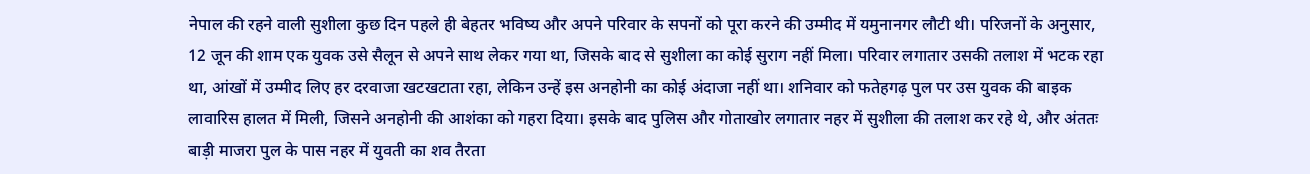नेपाल की रहने वाली सुशीला कुछ दिन पहले ही बेहतर भविष्य और अपने परिवार के सपनों को पूरा करने की उम्मीद में यमुनानगर लौटी थी। परिजनों के अनुसार, 12 जून की शाम एक युवक उसे सैलून से अपने साथ लेकर गया था, जिसके बाद से सुशीला का कोई सुराग नहीं मिला। परिवार लगातार उसकी तलाश में भटक रहा था, आंखों में उम्मीद लिए हर दरवाजा खटखटाता रहा, लेकिन उन्हें इस अनहोनी का कोई अंदाजा नहीं था। शनिवार को फतेहगढ़ पुल पर उस युवक की बाइक लावारिस हालत में मिली, जिसने अनहोनी की आशंका को गहरा दिया। इसके बाद पुलिस और गोताखोर लगातार नहर में सुशीला की तलाश कर रहे थे, और अंततः बाड़ी माजरा पुल के पास नहर में युवती का शव तैरता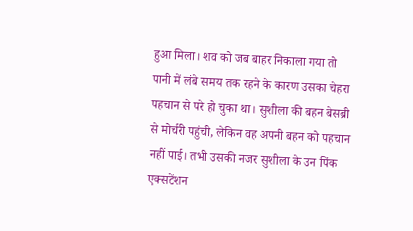हुआ मिला। शव को जब बाहर निकाला गया तो पानी में लंबे समय तक रहने के कारण उसका चेहरा पहचान से परे हो चुका था। सुशीला की बहन बेसब्री से मोर्चरी पहुंची, लेकिन वह अपनी बहन को पहचान नहीं पाई। तभी उसकी नजर सुशीला के उन पिंक एक्सटेंशन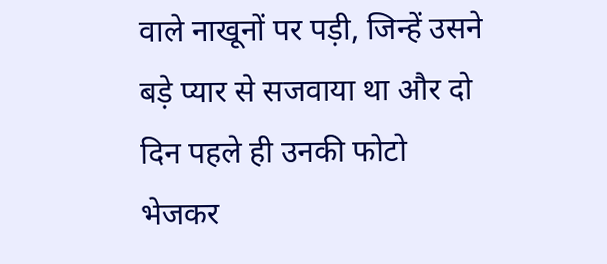वाले नाखूनों पर पड़ी, जिन्हें उसने बड़े प्यार से सजवाया था और दो दिन पहले ही उनकी फोटो भेजकर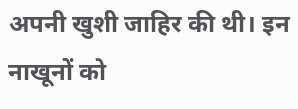अपनी खुशी जाहिर की थी। इन नाखूनों को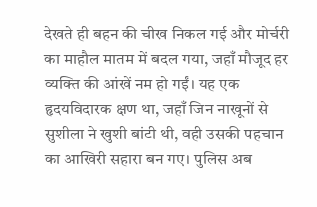देखते ही बहन की चीख निकल गई और मोर्चरी का माहौल मातम में बदल गया, जहाँ मौजूद हर व्यक्ति की आंखें नम हो गईं। यह एक हृदयविदारक क्षण था, जहाँ जिन नाखूनों से सुशीला ने खुशी बांटी थी, वही उसकी पहचान का आखिरी सहारा बन गए। पुलिस अब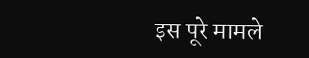इस पूरे मामले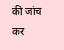की जांच कर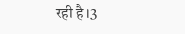रही है।3